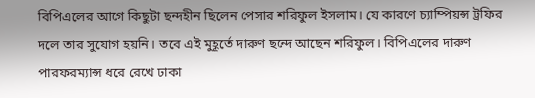বিপিএলের আগে কিছুটা ছন্দহীন ছিলেন পেসার শরিফুল ইসলাম। যে কারণে চ্যাম্পিয়ন্স ট্রফির দলে তার সুযোগ হয়নি। তবে এই মুহূর্তে দারুণ ছন্দে আছেন শরিফুল। বিপিএলের দারুণ পারফরম্যান্স ধরে রেখে ঢাকা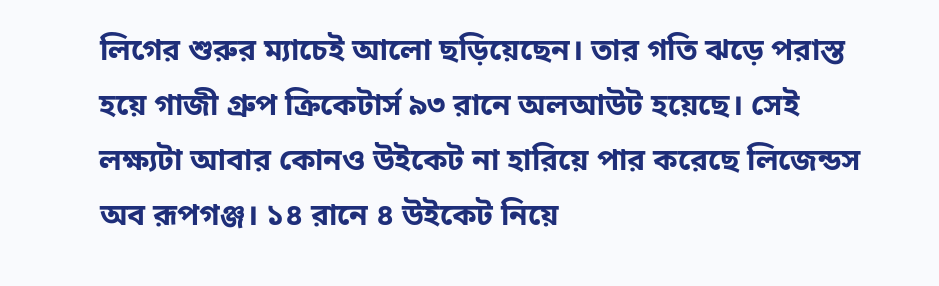লিগের শুরুর ম্যাচেই আলো ছড়িয়েছেন। তার গতি ঝড়ে পরাস্ত হয়ে গাজী গ্রুপ ক্রিকেটার্স ৯৩ রানে অলআউট হয়েছে। সেই লক্ষ্যটা আবার কোনও উইকেট না হারিয়ে পার করেছে লিজেন্ডস অব রূপগঞ্জ। ১৪ রানে ৪ উইকেট নিয়ে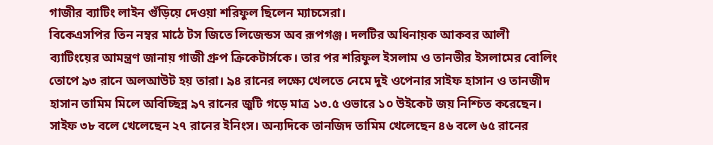গাজীর ব্যাটিং লাইন গুঁড়িয়ে দেওয়া শরিফুল ছিলেন ম্যাচসেরা।
বিকেএসপির তিন নম্বর মাঠে টস জিতে লিজেন্ডস অব রূপগঞ্জ। দলটির অধিনায়ক আকবর আলী ব্যাটিংয়ের আমন্ত্রণ জানায় গাজী গ্রুপ ক্রিকেটার্সকে। তার পর শরিফুল ইসলাম ও তানভীর ইসলামের বোলিং তোপে ৯৩ রানে অলআউট হয় তারা। ৯৪ রানের লক্ষ্যে খেলতে নেমে দুই ওপেনার সাইফ হাসান ও তানজীদ হাসান তামিম মিলে অবিচ্ছিন্ন ৯৭ রানের জুটি গড়ে মাত্র ১৩.৫ ওভারে ১০ উইকেট জয় নিশ্চিত করেছেন। সাইফ ৩৮ বলে খেলেছেন ২৭ রানের ইনিংস। অন্যদিকে তানজিদ তামিম খেলেছেন ৪৬ বলে ৬৫ রানের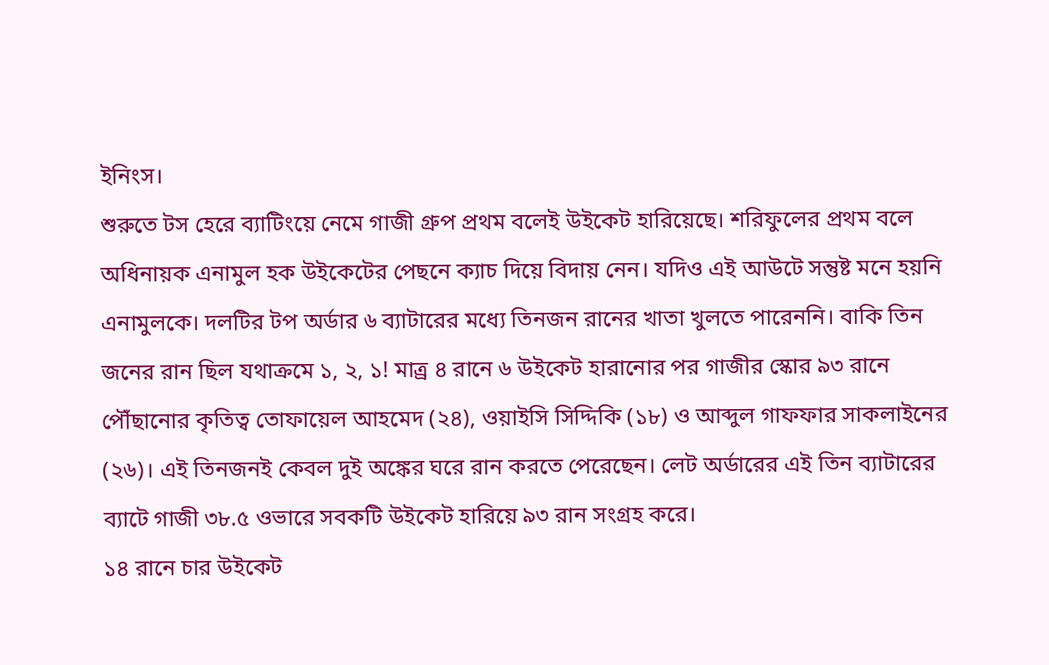ইনিংস।
শুরুতে টস হেরে ব্যাটিংয়ে নেমে গাজী গ্রুপ প্রথম বলেই উইকেট হারিয়েছে। শরিফুলের প্রথম বলে অধিনায়ক এনামুল হক উইকেটের পেছনে ক্যাচ দিয়ে বিদায় নেন। যদিও এই আউটে সন্তুষ্ট মনে হয়নি এনামুলকে। দলটির টপ অর্ডার ৬ ব্যাটারের মধ্যে তিনজন রানের খাতা খুলতে পারেননি। বাকি তিন জনের রান ছিল যথাক্রমে ১, ২, ১! মাত্র্র ৪ রানে ৬ উইকেট হারানোর পর গাজীর স্কোর ৯৩ রানে পৌঁছানোর কৃতিত্ব তোফায়েল আহমেদ (২৪), ওয়াইসি সিদ্দিকি (১৮) ও আব্দুল গাফফার সাকলাইনের (২৬)। এই তিনজনই কেবল দুই অঙ্কের ঘরে রান করতে পেরেছেন। লেট অর্ডারের এই তিন ব্যাটারের ব্যাটে গাজী ৩৮.৫ ওভারে সবকটি উইকেট হারিয়ে ৯৩ রান সংগ্রহ করে।
১৪ রানে চার উইকেট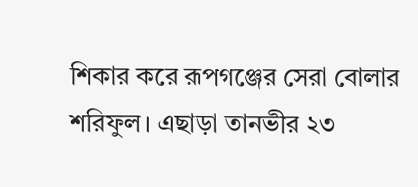শিকার করে রূপগঞ্জের সেরা বোলার শরিফুল। এছাড়া তানভীর ২৩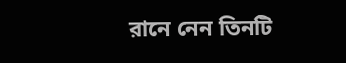রানে নেন তিনটি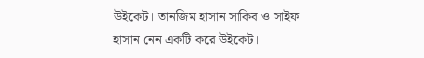উইকেট। তানজিম হাসান সাকিব ও সাইফ হাসান নেন একটি করে উইকেট।